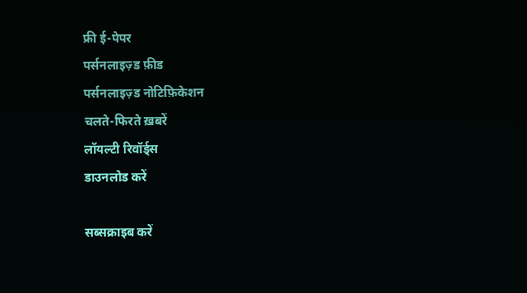फ्री ई-पेपर
पर्सनलाइज़्ड फ़ीड
पर्सनलाइज़्ड नोटिफ़िकेशन
चलते-फिरते ख़बरें
लॉयल्टी रिवॉर्ड्स
डाउनलोड करें

सब्सक्राइब करें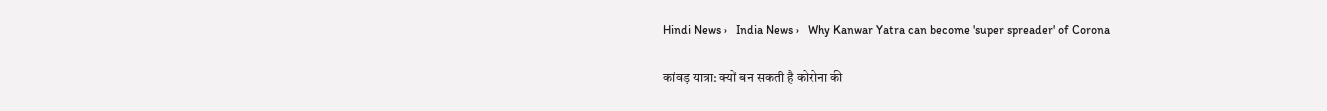Hindi News ›   India News ›   Why Kanwar Yatra can become 'super spreader' of Corona

कांवड़ यात्रा: क्यों बन सकती है कोरोना की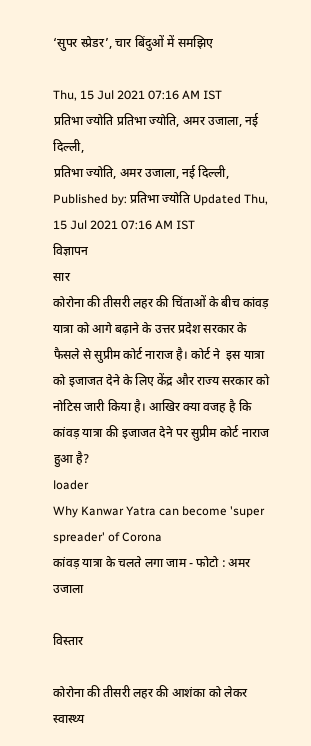‘सुपर स्प्रेडर’, चार बिंदुओं में समझिए

Thu, 15 Jul 2021 07:16 AM IST
प्रतिभा ज्योति प्रतिभा ज्योति, अमर उजाला, नई दिल्ली,
प्रतिभा ज्योति, अमर उजाला, नई दिल्ली, Published by: प्रतिभा ज्योति Updated Thu, 15 Jul 2021 07:16 AM IST
विज्ञापन
सार
कोरोना की तीसरी लहर की चिंताओं के बीच कांवड़ यात्रा को आगे बढ़ाने के उत्तर प्रदेश सरकार के फैसले से सुप्रीम कोर्ट नाराज है। कोर्ट ने  इस यात्रा को इजाजत देने के लिए केंद्र और राज्य सरकार को नोटिस जारी किया है। आखिर क्या वजह है कि कांवड़ यात्रा की इजाजत देने पर सुप्रीम कोर्ट नाराज हुआ है?
loader
Why Kanwar Yatra can become 'super spreader' of Corona
कांवड़ यात्रा के चलते लगा जाम - फोटो : अमर उजाला

विस्तार

कोरोना की तीसरी लहर की आशंका को लेकर स्वास्थ्य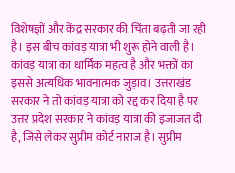विशेषज्ञों और केंद्र सरकार की चिंता बढ़ती जा रही है। इस बीच कांवड़ यात्रा भी शुरू होने वाली है। कांवड़ यात्रा का धार्मिक महत्व है और भक्तों का इससे अत्यधिक भावनात्मक जुड़ाव। उत्तराखंड सरकार ने तो कांवड़ यात्रा को रद्द कर दिया है पर उत्तर प्रदेश सरकार ने कांवड़ यात्रा की इजाजत दी है, जिसे लेकर सुप्रीम कोर्ट नाराज है। सुप्रीम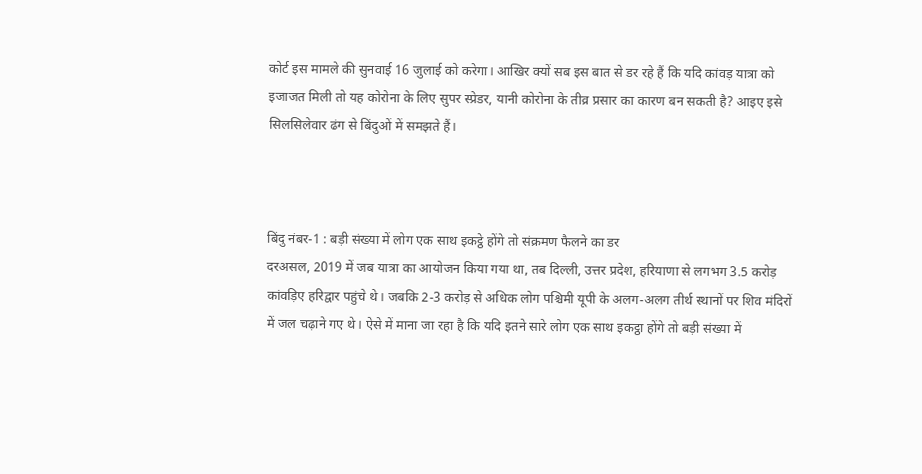कोर्ट इस मामले की सुनवाई 16 जुलाई को करेगा। आखिर क्यों सब इस बात से डर रहे हैं कि यदि कांवड़ यात्रा को इजाजत मिली तो यह कोरोना के लिए सुपर स्प्रेडर, यानी कोरोना के तीव्र प्रसार का कारण बन सकती है? आइए इसे सिलसिलेवार ढंग से बिंदुओं में समझते हैं।



बिंदु नंबर-1 : बड़ी संख्या में लोग एक साथ इकट्ठे होंगे तो संक्रमण फैलने का डर
दरअसल, 2019 में जब यात्रा का आयोजन किया गया था, तब दिल्ली, उत्तर प्रदेश, हरियाणा से लगभग 3.5 करोड़ कांवड़िए हरिद्वार पहुंचे थे। जबकि 2-3 करोड़ से अधिक लोग पश्चिमी यूपी के अलग-अलग तीर्थ स्थानों पर शिव मंदिरों में जल चढ़ाने गए थे। ऐसे में माना जा रहा है कि यदि इतने सारे लोग एक साथ इकट्ठा होंगे तो बड़ी संख्या में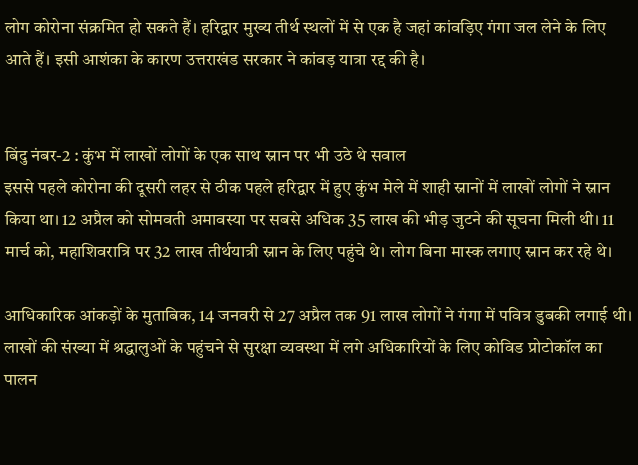लोग कोरोना संक्रमित हो सकते हैं। हरिद्वार मुख्य तीर्थ स्थलों में से एक है जहां कांवड़िए गंगा जल लेने के लिए आते हैं। इसी आशंका के कारण उत्तराखंड सरकार ने कांवड़ यात्रा रद्द की है।


बिंदु नंबर-2 : कुंभ में लाखों लोगों के एक साथ स्नान पर भी उठे थे सवाल
इससे पहले कोरोना की दूसरी लहर से ठीक पहले हरिद्वार में हुए कुंभ मेले में शाही स्नानों में लाखों लोगों ने स्नान किया था। 12 अप्रैल को सोमवती अमावस्या पर सबसे अधिक 35 लाख की भीड़ जुटने की सूचना मिली थी। 11 मार्च को, महाशिवरात्रि पर 32 लाख तीर्थयात्री स्नान के लिए पहुंचे थे। लोग बिना मास्क लगाए स्नान कर रहे थे।

आधिकारिक आंकड़ों के मुताबिक, 14 जनवरी से 27 अप्रैल तक 91 लाख लोगों ने गंगा में पवित्र डुबकी लगाई थी। लाखों की संख्या में श्रद्धालुओं के पहुंचने से सुरक्षा व्यवस्था में लगे अधिकारियों के लिए कोविड प्रोटोकॉल का पालन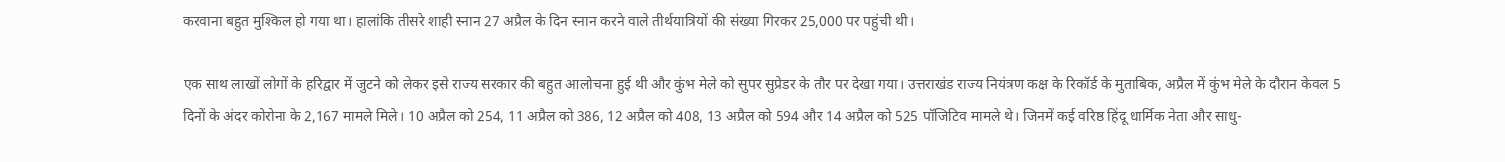करवाना बहुत मुश्किल हो गया था। हालांकि तीसरे शाही स्नान 27 अप्रैल के दिन स्नान करने वाले तीर्थयात्रियों की संख्या गिरकर 25,000 पर पहुंची थी।

एक साथ लाखों लोगों के हरिद्वार में जुटने को लेकर इसे राज्य सरकार की बहुत आलोचना हुई थी और कुंभ मेले को सुपर सुप्रेडर के तौर पर देखा गया। उत्तराखंड राज्य नियंत्रण कक्ष के रिकॉर्ड के मुताबिक, अप्रैल में कुंभ मेले के दौरान केवल 5 दिनों के अंदर कोरोना के 2,167 मामले मिले। 10 अप्रैल को 254, 11 अप्रैल को 386, 12 अप्रैल को 408, 13 अप्रैल को 594 और 14 अप्रैल को 525 पॉजिटिव मामले थे। जिनमें कई वरिष्ठ हिंदू धार्मिक नेता और साधु-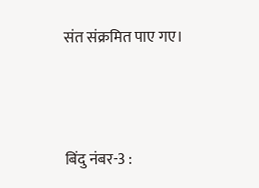संत संक्रमित पाए गए।



बिंदु नंबर-3 :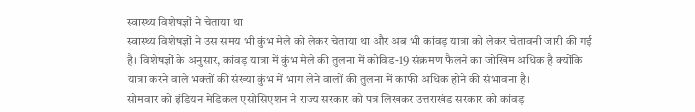स्वास्थ्य विशेषज्ञों ने चेताया था
स्वास्थ्य विशेषज्ञों ने उस समय भी कुंभ मेले को लेकर चेताया था और अब भी कांवड़ यात्रा को लेकर चेतावनी जारी की गई है। विशेषज्ञों के अनुसार, कांवड़ यात्रा में कुंभ मेले की तुलना में कोविड-19 संक्रमण फैलने का जोखिम अधिक है क्योंकि यात्रा करने वाले भक्तों की संख्या कुंभ में भाग लेने वालों की तुलना में काफी अधिक होने की संभावना है।
सोमवार को इंडियन मेडिकल एसोसिएशन ने राज्य सरकार को पत्र लिखकर उत्तराखंड सरकार को कांवड़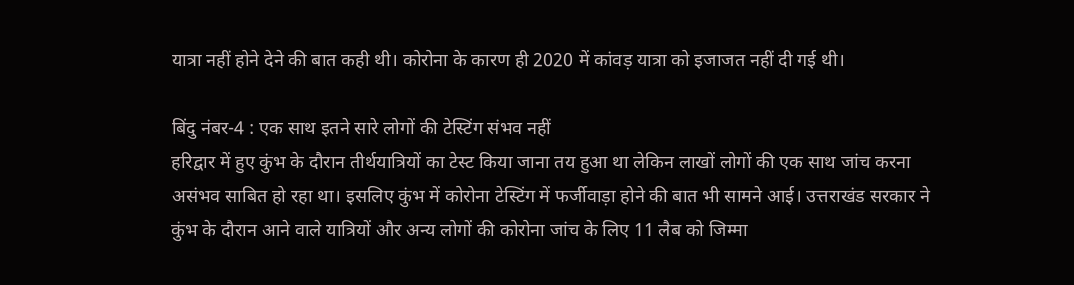यात्रा नहीं होने देने की बात कही थी। कोरोना के कारण ही 2020 में कांवड़ यात्रा को इजाजत नहीं दी गई थी।

बिंदु नंबर-4 : एक साथ इतने सारे लोगों की टेस्टिंग संभव नहीं
हरिद्वार में हुए कुंभ के दौरान तीर्थयात्रियों का टेस्ट किया जाना तय हुआ था लेकिन लाखों लोगों की एक साथ जांच करना असंभव साबित हो रहा था। इसलिए कुंभ में कोरोना टेस्टिंग में फर्जीवाड़ा होने की बात भी सामने आई। उत्तराखंड सरकार ने कुंभ के दौरान आने वाले यात्रियों और अन्य लोगों की कोरोना जांच के लिए 11 लैब को जिम्मा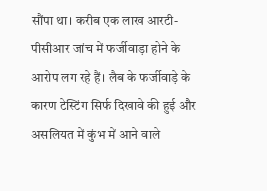सौंपा था। करीब एक लाख आरटी-पीसीआर जांच में फर्जीवाड़ा होने के आरोप लग रहे हैं। लैब के फर्जीवाड़े के कारण टेस्टिंग सिर्फ दिखावे की हुई और असलियत में कुंभ में आने वाले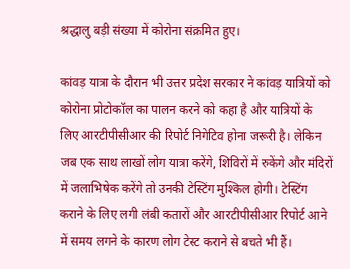श्रद्धालु बड़ी संख्या में कोरोना संक्रमित हुए।

कांवड़ यात्रा के दौरान भी उत्तर प्रदेश सरकार ने कांवड़ यात्रियों को कोरोना प्रोटोकॉल का पालन करने को कहा है और यात्रियों के लिए आरटीपीसीआर की रिपोर्ट निगेटिव होना जरूरी है। लेकिन जब एक साथ लाखों लोग यात्रा करेंगे, शिविरों में रुकेंगे और मंदिरों में जलाभिषेक करेंगे तो उनकी टेस्टिंग मुश्किल होगी। टेस्टिंग कराने के लिए लगी लंबी कतारों और आरटीपीसीआर रिपोर्ट आने में समय लगने के कारण लोग टेस्ट कराने से बचते भी हैं।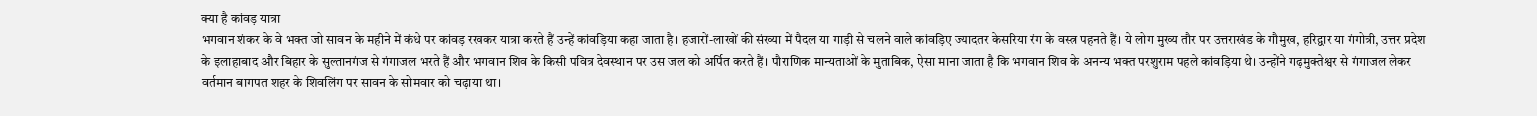क्या है कांवड़ यात्रा
भगवान शंकर के वे भक्त जो सावन के महीने में कंधे पर कांवड़ रखकर यात्रा करते हैं उन्हें कांवड़िया कहा जाता है। हजारों-लाखों की संख्या में पैदल या गाड़ी से चलने वाले कांवड़िए ज्यादतर केसरिया रंग के वस्त्र पहनते हैं। ये लोग मुख्य तौर पर उत्तराखंड के गौमुख, हरिद्वार या गंगोत्री, उत्तर प्रदेश के इलाहाबाद और बिहार के सुल्तानगंज से गंगाजल भरते हैं और भगवान शिव के किसी पवित्र देवस्थान पर उस जल को अर्पित करते हैं। पौराणिक मान्यताओं के मुताबिक, ऐसा माना जाता है कि भगवान शिव के अनन्य भक्त परशुराम पहले कांवड़िया थे। उन्होंने गढ़मुक्तेश्वर से गंगाजल लेकर वर्तमान बागपत शहर के शिवलिंग पर सावन के सोमवार को चढ़ाया था।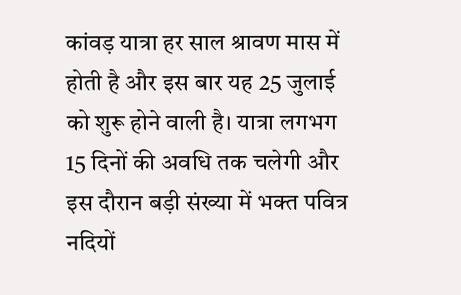कांवड़ यात्रा हर साल श्रावण मास में होती है और इस बार यह 25 जुलाई को शुरू होने वाली है। यात्रा लगभग 15 दिनों की अवधि तक चलेगी और इस दौरान बड़ी संख्या में भक्त पवित्र नदियों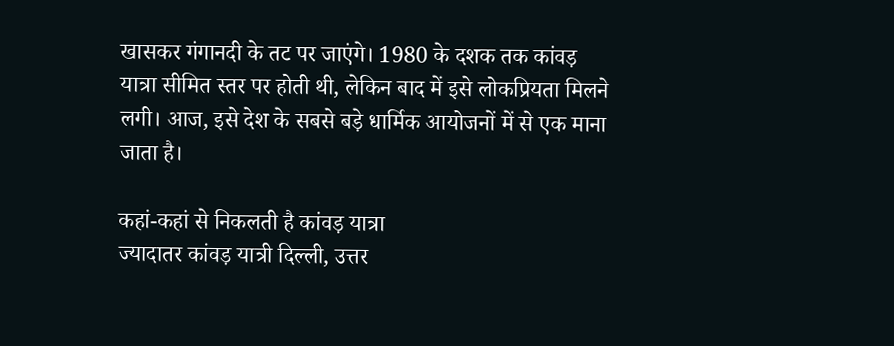खासकर गंगानदी के तट पर जाएंगे। 1980 के दशक तक कांवड़ यात्रा सीमित स्तर पर होती थी, लेकिन बाद में इसे लोकप्रियता मिलने लगी। आज, इसे देश के सबसे बड़े धार्मिक आयोजनों में से एक माना जाता है।

कहां-कहां से निकलती है कांवड़ यात्रा
ज्यादातर कांवड़ यात्री दिल्ली, उत्तर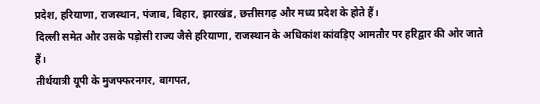प्रदेश, हरियाणा, राजस्थान, पंजाब, बिहार, झारखंड, छत्तीसगढ़ और मध्य प्रदेश के होते हैं।
दिल्ली समेत और उसके पड़ोसी राज्य जैसे हरियाणा, राजस्थान के अधिकांश कांवड़िए आमतौर पर हरिद्वार की ओर जाते हैं।
तीर्थयात्री यूपी के मुजफ्फरनगर, बागपत,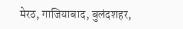मेरठ, गाजियाबाद, बुलंदशहर,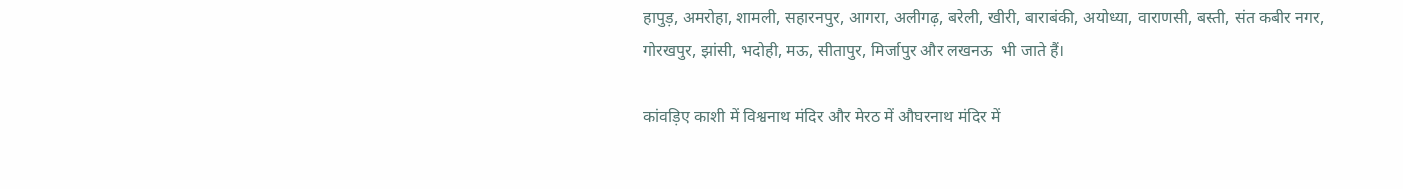हापुड़, अमरोहा, शामली, सहारनपुर, आगरा, अलीगढ़, बरेली, खीरी, बाराबंकी, अयोध्या, वाराणसी, बस्ती, संत कबीर नगर, गोरखपुर, झांसी, भदोही, मऊ, सीतापुर, मिर्जापुर और लखनऊ  भी जाते हैं।

कांवड़िए काशी में विश्वनाथ मंदिर और मेरठ में औघरनाथ मंदिर में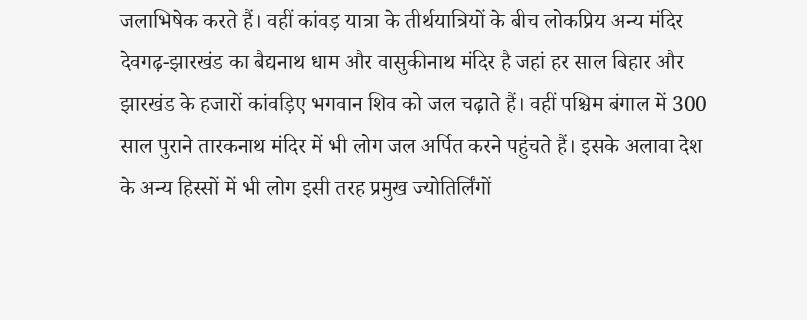जलाभिषेक करते हैं। वहीं कांवड़ यात्रा के तीर्थयात्रियों के बीच लोकप्रिय अन्य मंदिर देवगढ़-झारखंड का बैद्यनाथ धाम और वासुकीनाथ मंदिर है जहां हर साल बिहार और झारखंड के हजारों कांवड़िए भगवान शिव को जल चढ़ाते हैं। वहीं पश्चिम बंगाल में 300 साल पुराने तारकनाथ मंदिर में भी लोग जल अर्पित करने पहुंचते हैं। इसके अलावा देश के अन्य हिस्सों में भी लोग इसी तरह प्रमुख ज्योतिर्लिंगों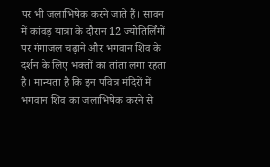पर भी जलाभिषेक करने जाते हैं। सावन में कांवड़ यात्रा के दौरान 12 ज्योतिर्लिंगों पर गंगाजल चढ़ाने और भगवान शिव के दर्शन के लिए भक्तों का तांता लगा रहता है। मान्यता है कि इन पवित्र मंदिरों में भगवान शिव का जलाभिषेक करने से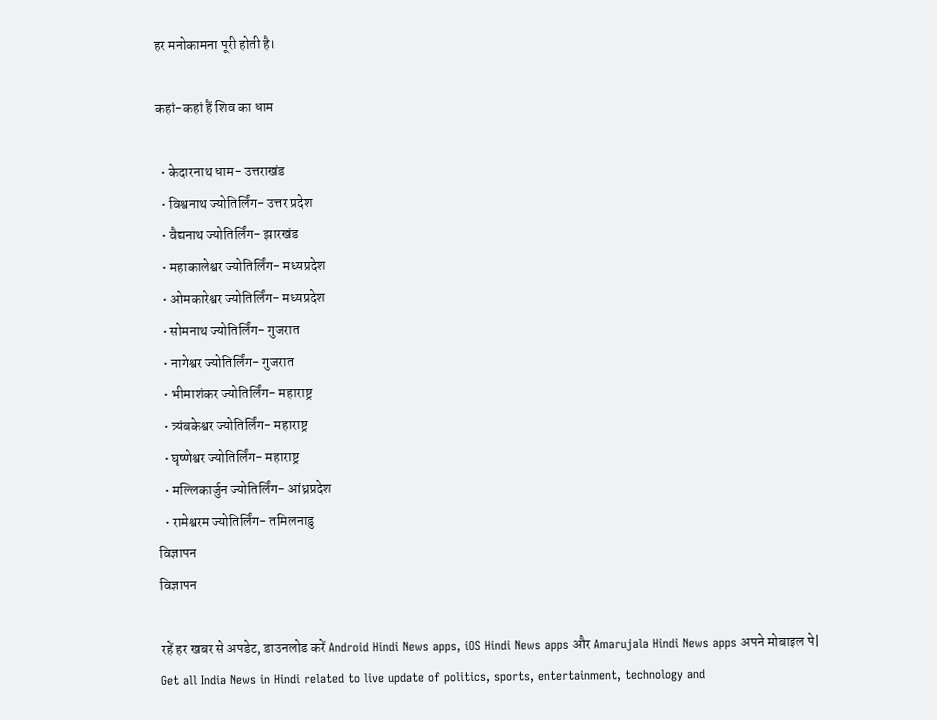हर मनोकामना पूरी होती है।

कहां-कहां हैं शिव का धाम

  • केदारनाथ धाम- उत्तराखंड
  • विश्वनाथ ज्योतिर्लिंग- उत्तर प्रदेश
  • वैद्यनाथ ज्योतिर्लिंग- झारखंड
  • महाकालेश्वर ज्योतिर्लिंग- मध्यप्रदेश
  • ओमकारेश्वर ज्योतिर्लिंग- मध्यप्रदेश
  • सोमनाथ ज्योतिर्लिंग- गुजरात
  • नागेश्वर ज्योतिर्लिंग- गुजरात
  • भीमाशंकर ज्योतिर्लिंग- महाराष्ट्र
  • त्र्यंबकेश्वर ज्योतिर्लिंग- महाराष्ट्र
  • घृष्णेश्वर ज्योतिर्लिंग- महाराष्ट्र
  • मल्लिकार्जुन ज्योतिर्लिंग- आंध्रप्रदेश
  • रामेश्वरम ज्योतिर्लिंग- तमिलनाडु
विज्ञापन
विज्ञापन

रहें हर खबर से अपडेट, डाउनलोड करें Android Hindi News apps, iOS Hindi News apps और Amarujala Hindi News apps अपने मोबाइल पे|
Get all India News in Hindi related to live update of politics, sports, entertainment, technology and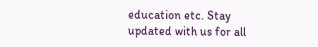education etc. Stay updated with us for all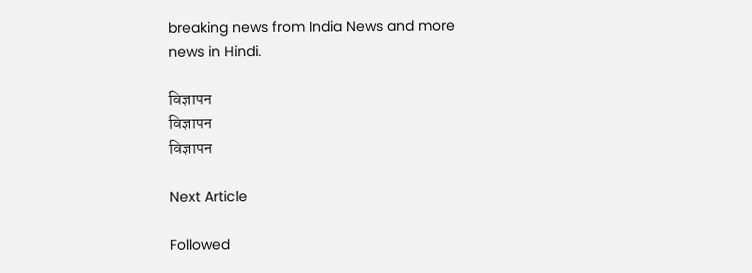breaking news from India News and more news in Hindi.

विज्ञापन
विज्ञापन
विज्ञापन

Next Article

Followed